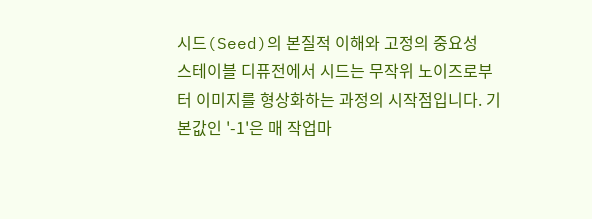시드(Seed)의 본질적 이해와 고정의 중요성
스테이블 디퓨전에서 시드는 무작위 노이즈로부터 이미지를 형상화하는 과정의 시작점입니다. 기본값인 '-1'은 매 작업마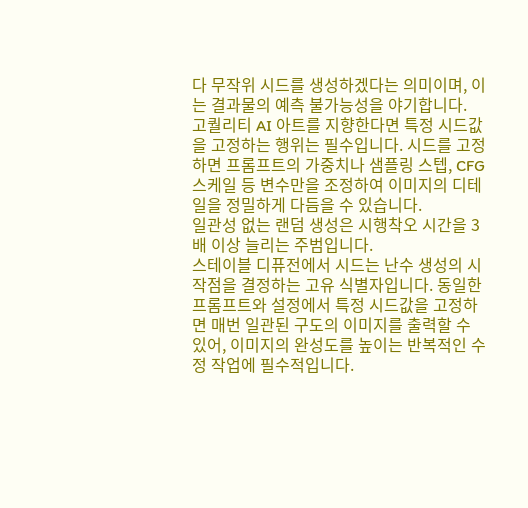다 무작위 시드를 생성하겠다는 의미이며, 이는 결과물의 예측 불가능성을 야기합니다.
고퀄리티 AI 아트를 지향한다면 특정 시드값을 고정하는 행위는 필수입니다. 시드를 고정하면 프롬프트의 가중치나 샘플링 스텝, CFG 스케일 등 변수만을 조정하여 이미지의 디테일을 정밀하게 다듬을 수 있습니다.
일관성 없는 랜덤 생성은 시행착오 시간을 3배 이상 늘리는 주범입니다.
스테이블 디퓨전에서 시드는 난수 생성의 시작점을 결정하는 고유 식별자입니다. 동일한 프롬프트와 설정에서 특정 시드값을 고정하면 매번 일관된 구도의 이미지를 출력할 수 있어, 이미지의 완성도를 높이는 반복적인 수정 작업에 필수적입니다.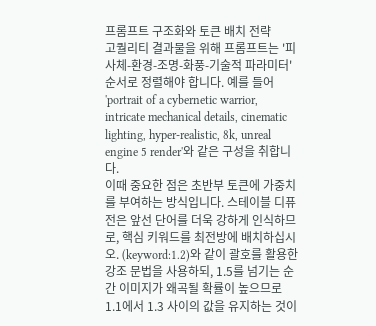프롬프트 구조화와 토큰 배치 전략
고퀄리티 결과물을 위해 프롬프트는 '피사체-환경-조명-화풍-기술적 파라미터' 순서로 정렬해야 합니다. 예를 들어 'portrait of a cybernetic warrior, intricate mechanical details, cinematic lighting, hyper-realistic, 8k, unreal engine 5 render'와 같은 구성을 취합니다.
이때 중요한 점은 초반부 토큰에 가중치를 부여하는 방식입니다. 스테이블 디퓨전은 앞선 단어를 더욱 강하게 인식하므로, 핵심 키워드를 최전방에 배치하십시오. (keyword:1.2)와 같이 괄호를 활용한 강조 문법을 사용하되, 1.5를 넘기는 순간 이미지가 왜곡될 확률이 높으므로 1.1에서 1.3 사이의 값을 유지하는 것이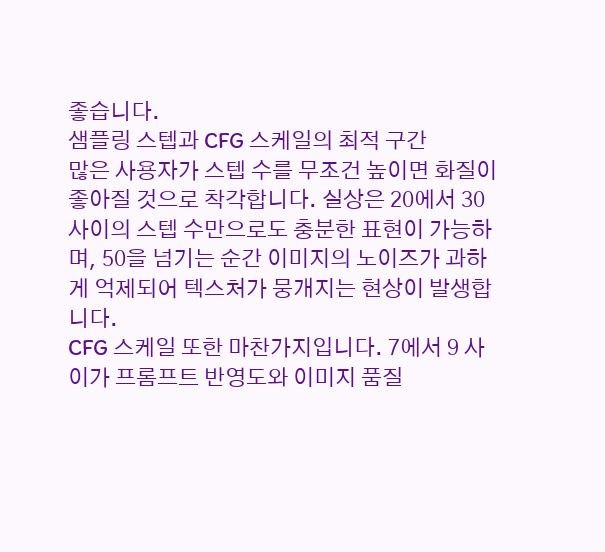좋습니다.
샘플링 스텝과 CFG 스케일의 최적 구간
많은 사용자가 스텝 수를 무조건 높이면 화질이 좋아질 것으로 착각합니다. 실상은 20에서 30 사이의 스텝 수만으로도 충분한 표현이 가능하며, 50을 넘기는 순간 이미지의 노이즈가 과하게 억제되어 텍스처가 뭉개지는 현상이 발생합니다.
CFG 스케일 또한 마찬가지입니다. 7에서 9 사이가 프롬프트 반영도와 이미지 품질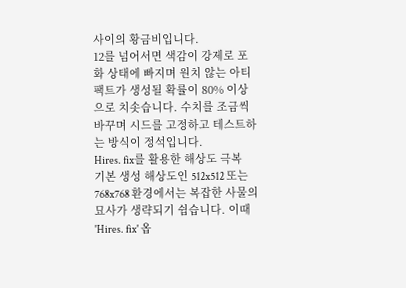사이의 황금비입니다.
12를 넘어서면 색감이 강제로 포화 상태에 빠지며 원치 않는 아티팩트가 생성될 확률이 80% 이상으로 치솟습니다. 수치를 조금씩 바꾸며 시드를 고정하고 테스트하는 방식이 정석입니다.
Hires. fix를 활용한 해상도 극복
기본 생성 해상도인 512x512 또는 768x768 환경에서는 복잡한 사물의 묘사가 생략되기 쉽습니다. 이때 'Hires. fix' 옵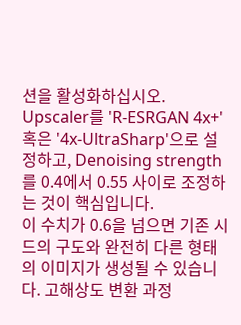션을 활성화하십시오. Upscaler를 'R-ESRGAN 4x+' 혹은 '4x-UltraSharp'으로 설정하고, Denoising strength를 0.4에서 0.55 사이로 조정하는 것이 핵심입니다.
이 수치가 0.6을 넘으면 기존 시드의 구도와 완전히 다른 형태의 이미지가 생성될 수 있습니다. 고해상도 변환 과정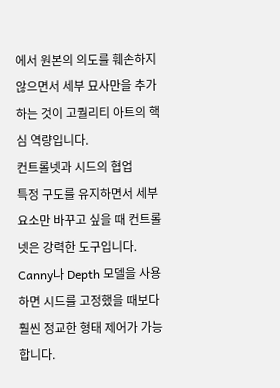에서 원본의 의도를 훼손하지 않으면서 세부 묘사만을 추가하는 것이 고퀄리티 아트의 핵심 역량입니다.
컨트롤넷과 시드의 협업
특정 구도를 유지하면서 세부 요소만 바꾸고 싶을 때 컨트롤넷은 강력한 도구입니다. Canny나 Depth 모델을 사용하면 시드를 고정했을 때보다 훨씬 정교한 형태 제어가 가능합니다.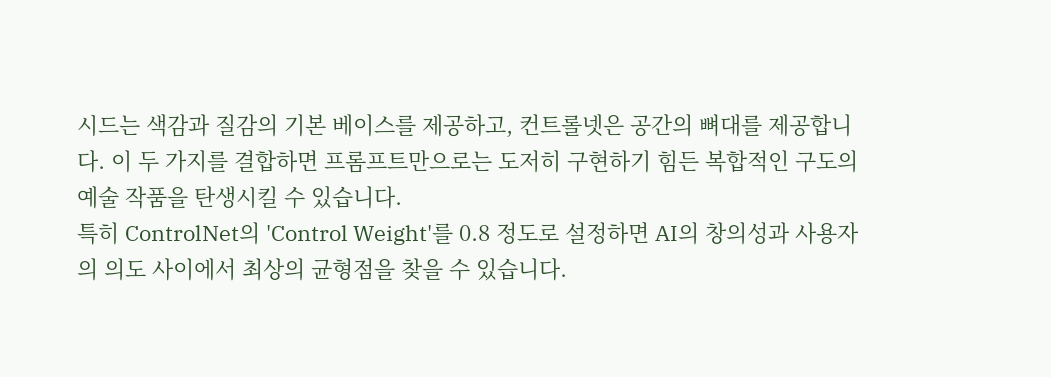시드는 색감과 질감의 기본 베이스를 제공하고, 컨트롤넷은 공간의 뼈대를 제공합니다. 이 두 가지를 결합하면 프롬프트만으로는 도저히 구현하기 힘든 복합적인 구도의 예술 작품을 탄생시킬 수 있습니다.
특히 ControlNet의 'Control Weight'를 0.8 정도로 설정하면 AI의 창의성과 사용자의 의도 사이에서 최상의 균형점을 찾을 수 있습니다.